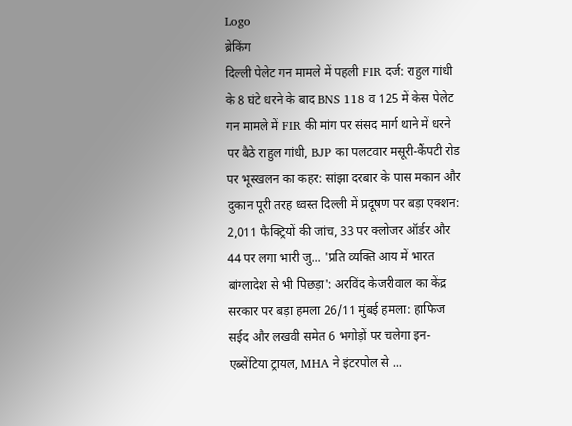Logo
ब्रेकिंग
दिल्ली पेलेट गन मामले में पहली FIR दर्ज: राहुल गांधी के 8 घंटे धरने के बाद BNS 118 व 125 में केस पेलेट गन मामले में FIR की मांग पर संसद मार्ग थाने में धरने पर बैठे राहुल गांधी, BJP का पलटवार मसूरी-कैंपटी रोड पर भूस्खलन का कहर: सांझा दरबार के पास मकान और दुकान पूरी तरह ध्वस्त दिल्ली में प्रदूषण पर बड़ा एक्शन: 2,011 फैक्ट्रियों की जांच, 33 पर क्लोजर ऑर्डर और 44 पर लगा भारी जु... 'प्रति व्यक्ति आय में भारत बांग्लादेश से भी पिछड़ा': अरविंद केजरीवाल का केंद्र सरकार पर बड़ा हमला 26/11 मुंबई हमला: हाफिज सईद और लखवी समेत 6 भगोड़ों पर चलेगा इन-एब्सेंटिया ट्रायल, MHA ने इंटरपोल से ...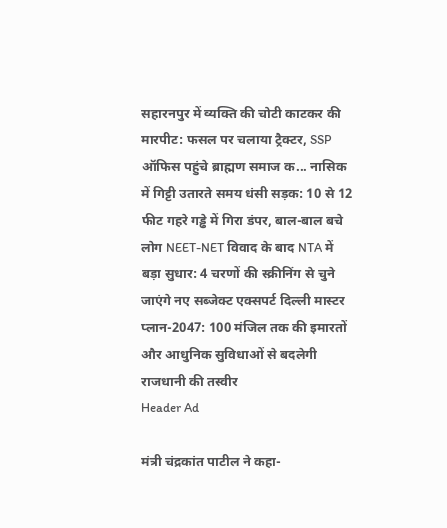सहारनपुर में व्यक्ति की चोटी काटकर की मारपीट: फसल पर चलाया ट्रैक्टर, SSP ऑफिस पहुंचे ब्राह्मण समाज क... नासिक में गिट्टी उतारते समय धंसी सड़क: 10 से 12 फीट गहरे गड्ढे में गिरा डंपर, बाल-बाल बचे लोग NEET-NET विवाद के बाद NTA में बड़ा सुधार: 4 चरणों की स्क्रीनिंग से चुने जाएंगे नए सब्जेक्ट एक्सपर्ट दिल्ली मास्टर प्लान-2047: 100 मंजिल तक की इमारतों और आधुनिक सुविधाओं से बदलेगी राजधानी की तस्वीर
Header Ad

मंत्री चंद्रकांत पाटील ने कहा-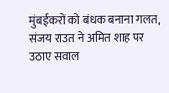मुंबईकरों को बंधक बनाना गलत, संजय राउत ने अमित शाह पर उठाए सवाल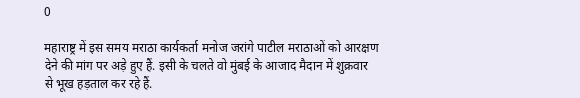0

महाराष्ट्र में इस समय मराठा कार्यकर्ता मनोज जरांगे पाटील मराठाओं को आरक्षण देने की मांग पर अड़े हुए हैं. इसी के चलते वो मुंबई के आजाद मैदान में शुक्रवार से भूख हड़ताल कर रहे हैं.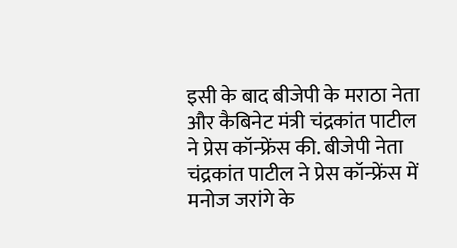इसी के बाद बीजेपी के मराठा नेता और कैबिनेट मंत्री चंद्रकांत पाटील ने प्रेस कॉन्फ्रेंस की. बीजेपी नेता चंद्रकांत पाटील ने प्रेस कॉन्फ्रेंस में मनोज जरांगे के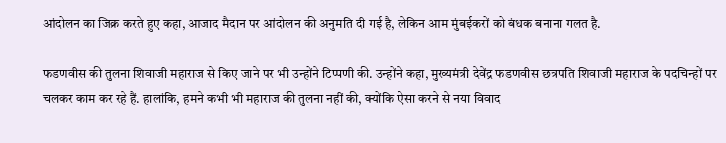आंदोलन का जिक्र करते हुए कहा, आजाद मैदान पर आंदोलन की अनुमति दी गई है, लेकिन आम मुंबईकरों को बंधक बनाना गलत है.

फडणवीस की तुलना शिवाजी महाराज से किए जाने पर भी उन्होंने टिप्पणी की. उन्होंने कहा, मुख्यमंत्री देवेंद्र फडणवीस छत्रपति शिवाजी महाराज के पदचिन्हों पर चलकर काम कर रहे हैं. हालांकि, हमने कभी भी महाराज की तुलना नहीं की, क्योंकि ऐसा करने से नया विवाद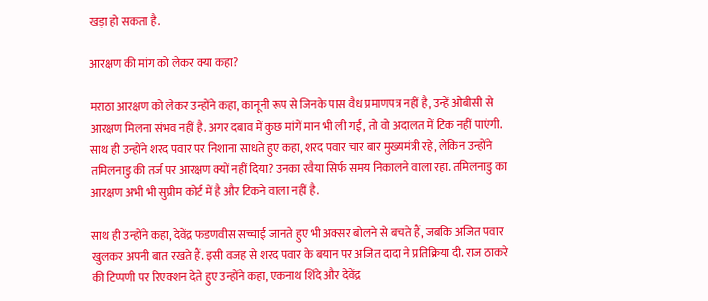खड़ा हो सकता है.

आरक्षण की मांग को लेकर क्या कहा?

मराठा आरक्षण को लेकर उन्होंने कहा, कानूनी रूप से जिनके पास वैध प्रमाणपत्र नहीं है, उन्हें ओबीसी से आरक्षण मिलना संभव नहीं है. अगर दबाव में कुछ मांगें मान भी ली गईं, तो वो अदालत में टिक नहीं पाएंगी. साथ ही उन्होंने शरद पवार पर निशाना साधते हुए कहा, शरद पवार चार बार मुख्यमंत्री रहे, लेकिन उन्होंने तमिलनाडु की तर्ज पर आरक्षण क्यों नहीं दिया? उनका रवैया सिर्फ समय निकालने वाला रहा. तमिलनाडु का आरक्षण अभी भी सुप्रीम कोर्ट में है और टिकने वाला नहीं है.

साथ ही उन्होंने कहा, देवेंद्र फडणवीस सच्चाई जानते हुए भी अक्सर बोलने से बचते हैं, जबकि अजित पवार खुलकर अपनी बात रखते हैं. इसी वजह से शरद पवार के बयान पर अजित दादा ने प्रतिक्रिया दी. राज ठाकरे की टिप्पणी पर रिएक्शन देते हुए उन्होंने कहा, एकनाथ शिंदे और देवेंद्र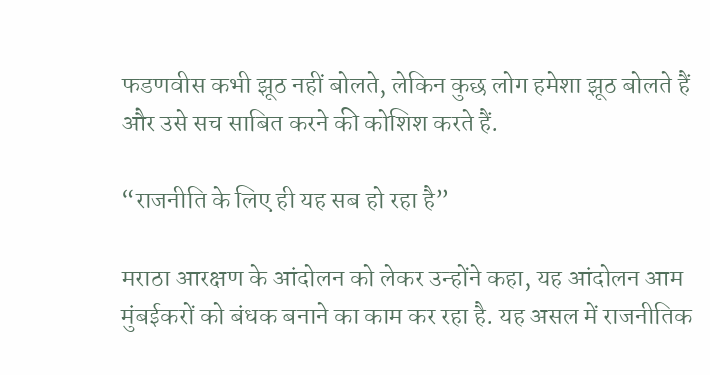फडणवीस कभी झूठ नहीं बोलते, लेकिन कुछ लोग हमेशा झूठ बोलते हैं और उसे सच साबित करने की कोशिश करते हैं.

“राजनीति के लिए ही यह सब हो रहा है”

मराठा आरक्षण के आंदोलन को लेकर उन्होंने कहा, यह आंदोलन आम मुंबईकरों को बंधक बनाने का काम कर रहा है. यह असल में राजनीतिक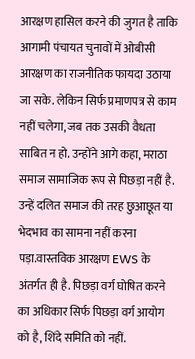आरक्षण हासिल करने की जुगत है ताकि आगामी पंचायत चुनावों में ओबीसी आरक्षण का राजनीतिक फायदा उठाया जा सके. लेकिन सिर्फ प्रमाणपत्र से काम नहीं चलेगा, जब तक उसकी वैधता साबित न हो. उन्होंने आगे कहा, मराठा समाज सामाजिक रूप से पिछड़ा नहीं है. उन्हें दलित समाज की तरह छुआछूत या भेदभाव का सामना नहीं करना पड़ा.वास्तविक आरक्षण EWS के अंतर्गत ही है. पिछड़ा वर्ग घोषित करने का अधिकार सिर्फ पिछड़ा वर्ग आयोग को है, शिंदे समिति को नहीं.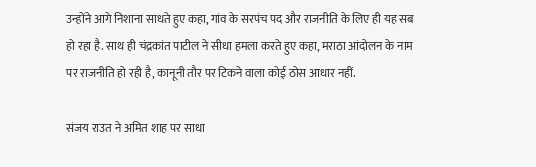उन्होंने आगे निशाना साधते हुए कहा, गांव के सरपंच पद और राजनीति के लिए ही यह सब हो रहा है. साथ ही चंद्रकांत पाटील ने सीधा हमला करते हुए कहा, मराठा आंदोलन के नाम पर राजनीति हो रही है, कानूनी तौर पर टिकने वाला कोई ठोस आधार नहीं.

संजय राउत ने अमित शाह पर साधा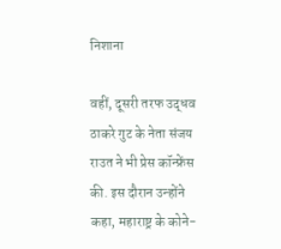निशाना

वहीं, दूसरी तरफ उद्धव ठाकरे गुट के नेता संजय राउत ने भी प्रेस कॉन्फ्रेंस की. इस दौरान उन्होंने कहा, महाराष्ट्र के कोने-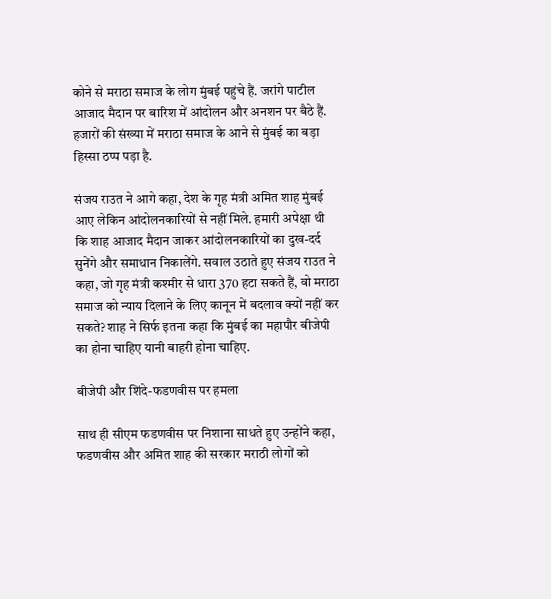कोने से मराठा समाज के लोग मुंबई पहुंचे हैं. जरांगे पाटील आजाद मैदान पर बारिश में आंदोलन और अनशन पर बैठे हैं. हजारों की संख्या में मराठा समाज के आने से मुंबई का बड़ा हिस्सा ठप्प पड़ा है.

संजय राउत ने आगे कहा, देश के गृह मंत्री अमित शाह मुंबई आए लेकिन आंदोलनकारियों से नहीं मिले. हमारी अपेक्षा थी कि शाह आजाद मैदान जाकर आंदोलनकारियों का दुख-दर्द सुनेंगे और समाधान निकालेंगे. सवाल उठाते हुए संजय राउत ने कहा, जो गृह मंत्री कश्मीर से धारा 370 हटा सकते हैं, वो मराठा समाज को न्याय दिलाने के लिए कानून में बदलाव क्यों नहीं कर सकते? शाह ने सिर्फ इतना कहा कि मुंबई का महापौर बीजेपी का होना चाहिए यानी बाहरी होना चाहिए.

बीजेपी और शिंदे-फडणवीस पर हमला

साथ ही सीएम फडणवीस पर निशाना साधते हुए उन्होंने कहा, फडणवीस और अमित शाह की सरकार मराठी लोगों को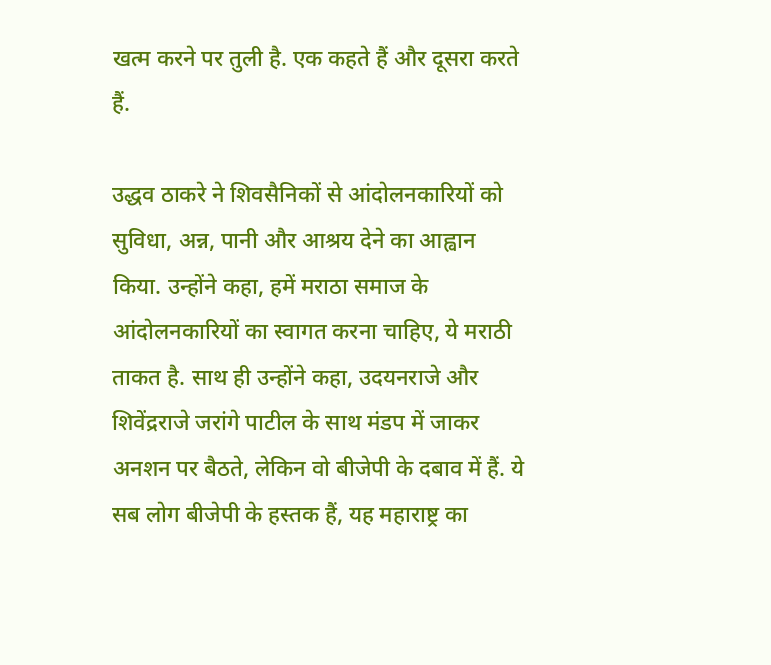खत्म करने पर तुली है. एक कहते हैं और दूसरा करते हैं.

उद्धव ठाकरे ने शिवसैनिकों से आंदोलनकारियों को सुविधा, अन्न, पानी और आश्रय देने का आह्वान किया. उन्होंने कहा, हमें मराठा समाज के आंदोलनकारियों का स्वागत करना चाहिए, ये मराठी ताकत है. साथ ही उन्होंने कहा, उदयनराजे और शिवेंद्रराजे जरांगे पाटील के साथ मंडप में जाकर अनशन पर बैठते, लेकिन वो बीजेपी के दबाव में हैं. ये सब लोग बीजेपी के हस्तक हैं, यह महाराष्ट्र का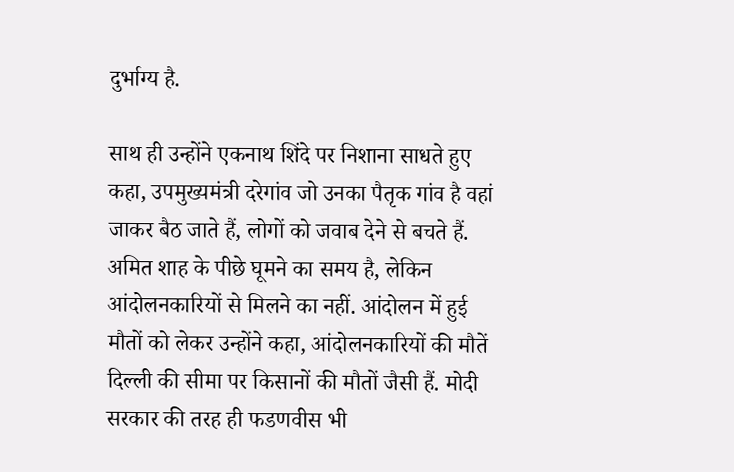दुर्भाग्य है.

साथ ही उन्होंने एकनाथ शिंदे पर निशाना साधते हुए कहा, उपमुख्यमंत्री दरेगांव जो उनका पैतृक गांव है वहां जाकर बैठ जाते हैं, लोगों को जवाब देने से बचते हैं. अमित शाह के पीछे घूमने का समय है, लेकिन आंदोलनकारियों से मिलने का नहीं. आंदोलन में हुई मौतों को लेकर उन्होंने कहा, आंदोलनकारियों की मौतें दिल्ली की सीमा पर किसानों की मौतों जैसी हैं. मोदी सरकार की तरह ही फडणवीस भी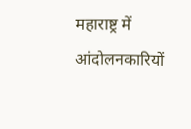महाराष्ट्र में आंदोलनकारियों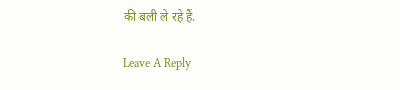की बली ले रहे हैं.

Leave A Reply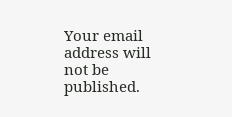Your email address will not be published.